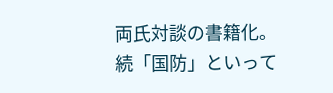両氏対談の書籍化。
続「国防」といって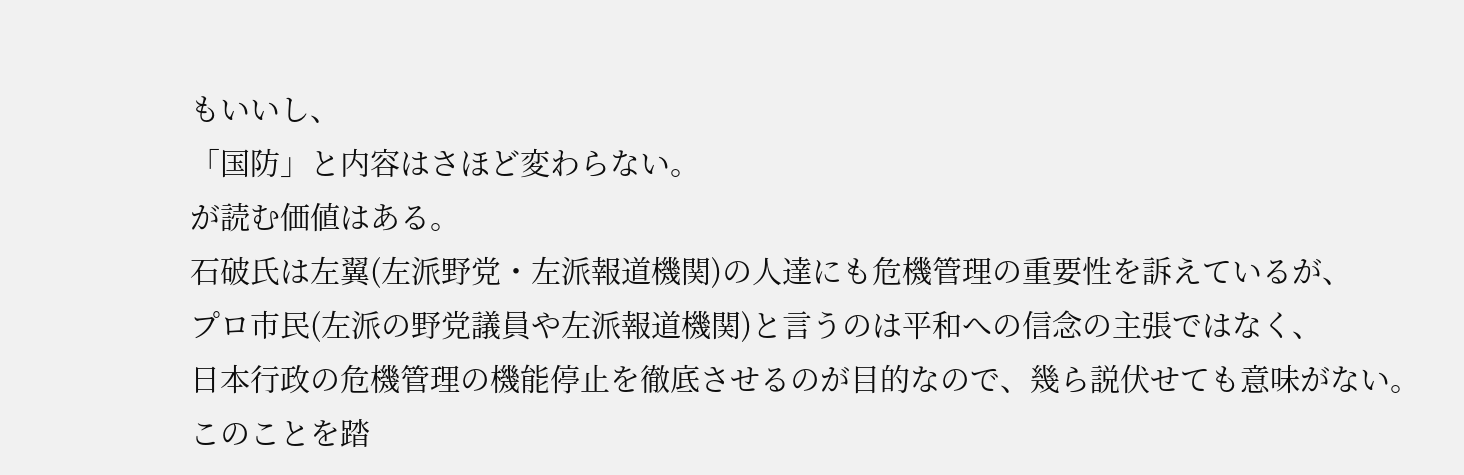もいいし、
「国防」と内容はさほど変わらない。
が読む価値はある。
石破氏は左翼(左派野党・左派報道機関)の人達にも危機管理の重要性を訴えているが、
プロ市民(左派の野党議員や左派報道機関)と言うのは平和への信念の主張ではなく、
日本行政の危機管理の機能停止を徹底させるのが目的なので、幾ら説伏せても意味がない。
このことを踏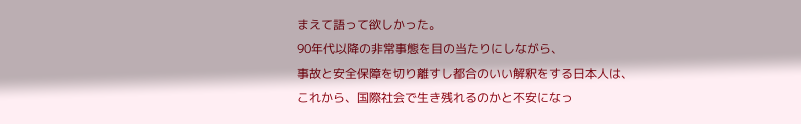まえて語って欲しかった。
90年代以降の非常事態を目の当たりにしながら、
事故と安全保障を切り離すし都合のいい解釈をする日本人は、
これから、国際社会で生き残れるのかと不安になっ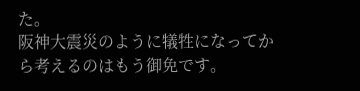た。
阪神大震災のように犠牲になってから考えるのはもう御免です。